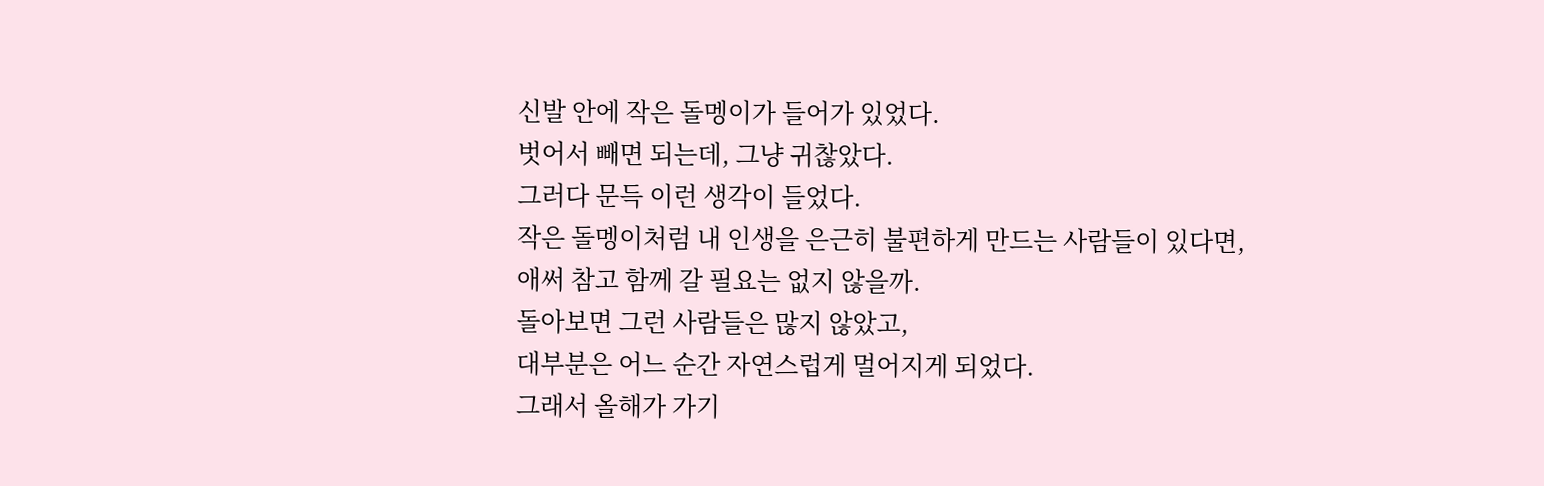신발 안에 작은 돌멩이가 들어가 있었다.
벗어서 빼면 되는데, 그냥 귀찮았다.
그러다 문득 이런 생각이 들었다.
작은 돌멩이처럼 내 인생을 은근히 불편하게 만드는 사람들이 있다면,
애써 참고 함께 갈 필요는 없지 않을까.
돌아보면 그런 사람들은 많지 않았고,
대부분은 어느 순간 자연스럽게 멀어지게 되었다.
그래서 올해가 가기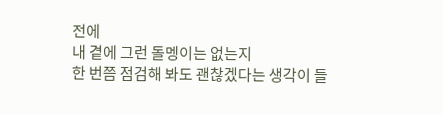전에
내 곁에 그런 돌멩이는 없는지
한 번쯤 점검해 봐도 괜찮겠다는 생각이 들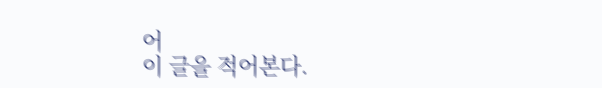어
이 글을 적어본다.